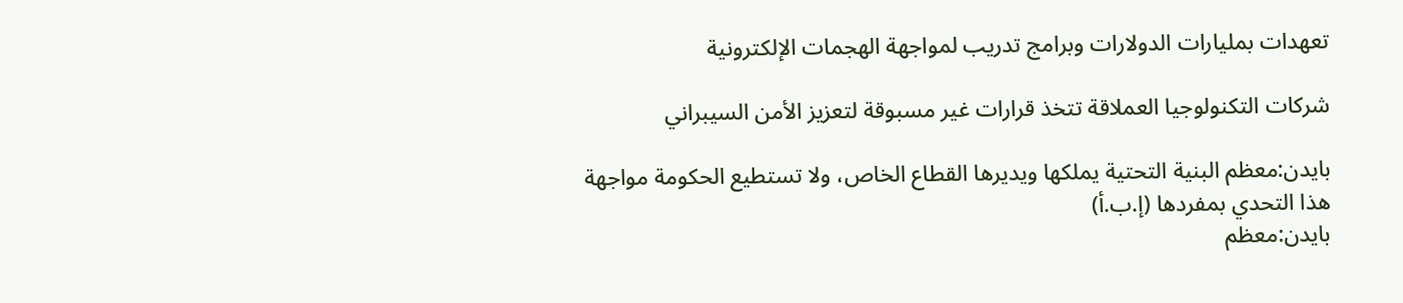تعهدات بمليارات الدولارات وبرامج تدريب لمواجهة الهجمات الإلكترونية

شركات التكنولوجيا العملاقة تتخذ قرارات غير مسبوقة لتعزيز الأمن السيبراني

بايدن:معظم البنية التحتية يملكها ويديرها القطاع الخاص، ولا تستطيع الحكومة مواجهة هذا التحدي بمفردها (إ.ب.أ)
بايدن:معظم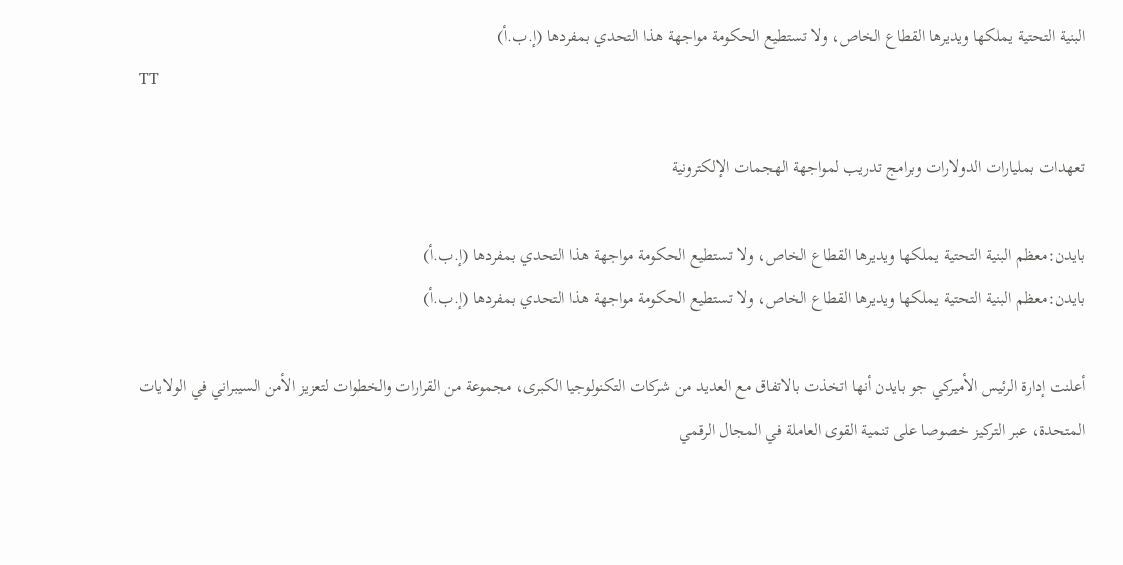البنية التحتية يملكها ويديرها القطاع الخاص، ولا تستطيع الحكومة مواجهة هذا التحدي بمفردها (إ.ب.أ)
TT

تعهدات بمليارات الدولارات وبرامج تدريب لمواجهة الهجمات الإلكترونية

بايدن:معظم البنية التحتية يملكها ويديرها القطاع الخاص، ولا تستطيع الحكومة مواجهة هذا التحدي بمفردها (إ.ب.أ)
بايدن:معظم البنية التحتية يملكها ويديرها القطاع الخاص، ولا تستطيع الحكومة مواجهة هذا التحدي بمفردها (إ.ب.أ)

أعلنت إدارة الرئيس الأميركي جو بايدن أنها اتخذت بالاتفاق مع العديد من شركات التكنولوجيا الكبرى، مجموعة من القرارات والخطوات لتعزيز الأمن السيبراني في الولايات المتحدة، عبر التركيز خصوصا على تنمية القوى العاملة في المجال الرقمي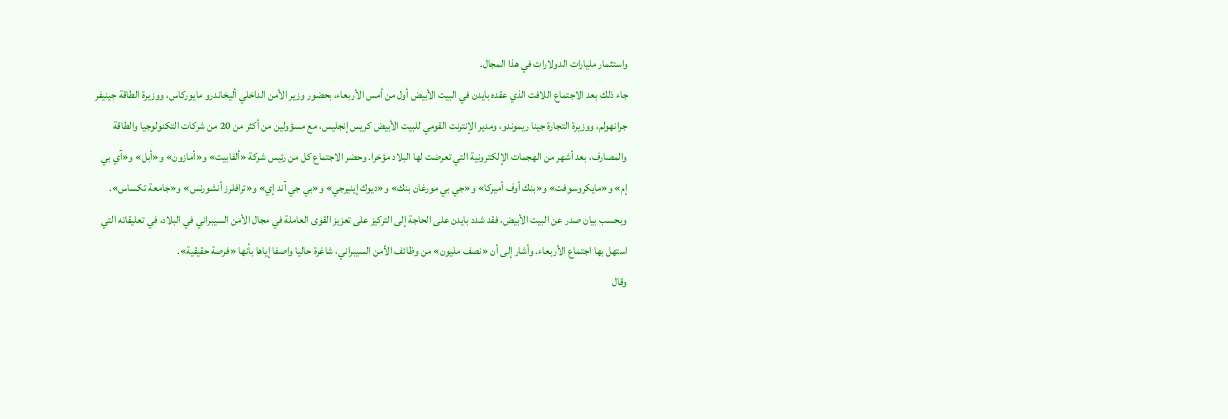واستثمار مليارات الدولارات في هذا المجال.
جاء ذلك بعد الاجتماع اللافت الذي عقده بايدن في البيت الأبيض أول من أمس الأربعاء، بحضور وزير الأمن الداخلي أليخاندرو مايوركاس، ووزيرة الطاقة جينيفر جرانهولم، ووزيرة التجارة جينا ريموندو، ومدير الإنترنت القومي للبيت الأبيض كريس إنجليس، مع مسؤولين من أكثر من 20 من شركات التكنولوجيا والطاقة والمصارف، بعد أشهر من الهجمات الإلكترونية التي تعرضت لها البلاد مؤخرا. وحضر الاجتماع كل من رئيس شركة «ألفابيت» و«أمازون» و«أبل» و«آي بي إم» و«مايكروسوفت» و«بنك أوف أميركا» و«جي بي مورغان بنك» و«ديوك إينيرجي» و«بي جي آند إي» و«ترافلرز أنشورنس» و«جامعة تكساس».
وبحسب بيان صدر عن البيت الأبيض، فقد شدد بايدن على الحاجة إلى التركيز على تعزيز القوى العاملة في مجال الأمن السيبراني في البلاد، في تعليقاته التي استهل بها اجتماع الأربعاء. وأشار إلى أن «نصف مليون» من وظائف الأمن السيبراني، شاغرة حاليا واصفا إياها بأنها «فرصة حقيقية».
وقال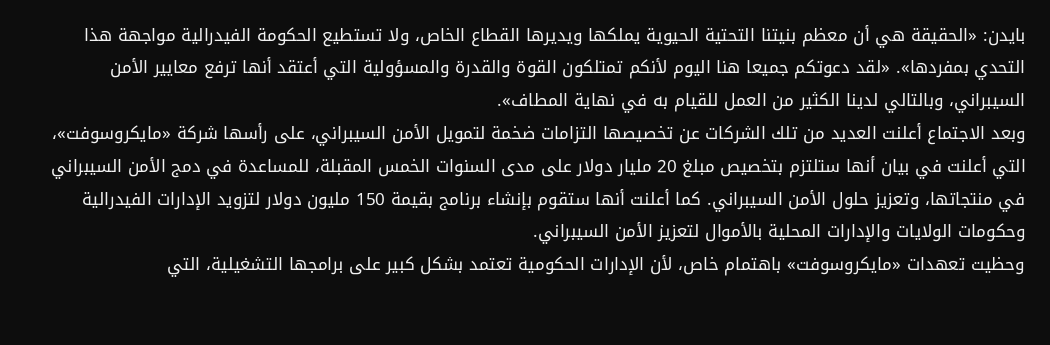بايدن: «الحقيقة هي أن معظم بنيتنا التحتية الحيوية يملكها ويديرها القطاع الخاص، ولا تستطيع الحكومة الفيدرالية مواجهة هذا التحدي بمفردها». «لقد دعوتكم جميعا هنا اليوم لأنكم تمتلكون القوة والقدرة والمسؤولية التي أعتقد أنها ترفع معايير الأمن السيبراني، وبالتالي لدينا الكثير من العمل للقيام به في نهاية المطاف».
وبعد الاجتماع أعلنت العديد من تلك الشركات عن تخصيصها التزامات ضخمة لتمويل الأمن السيبراني، على رأسها شركة «مايكروسوفت»، التي أعلنت في بيان أنها ستلتزم بتخصيص مبلغ 20 مليار دولار على مدى السنوات الخمس المقبلة، للمساعدة في دمج الأمن السيبراني في منتجاتها، وتعزيز حلول الأمن السيبراني. كما أعلنت أنها ستقوم بإنشاء برنامج بقيمة 150 مليون دولار لتزويد الإدارات الفيدرالية وحكومات الولايات والإدارات المحلية بالأموال لتعزيز الأمن السيبراني.
وحظيت تعهدات «مايكروسوفت» باهتمام خاص، لأن الإدارات الحكومية تعتمد بشكل كبير على برامجها التشغيلية، التي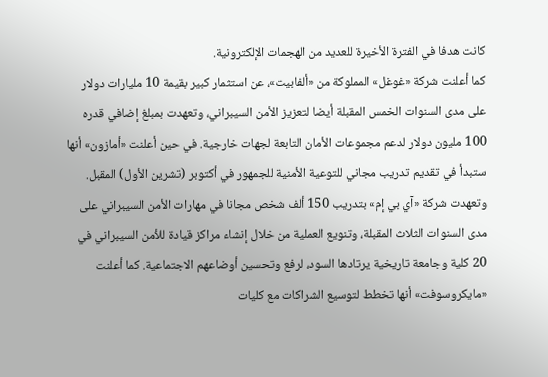كانت هدفا في الفترة الأخيرة للعديد من الهجمات الإلكترونية.
كما أعلنت شركة «غوغل» المملوكة من «ألفابيت»، عن استثمار كبير بقيمة 10 مليارات دولار على مدى السنوات الخمس المقبلة أيضا لتعزيز الأمن السيبراني، وتعهدت بمبلغ إضافي قدره 100 مليون دولار لدعم مجموعات الأمان التابعة لجهات خارجية. في حين أعلنت «أمازون» أنها ستبدأ في تقديم تدريب مجاني للتوعية الأمنية للجمهور في أكتوبر (تشرين الأول) المقبل.
وتعهدت شركة «آي بي إم» بتدريب 150 ألف شخص مجانا في مهارات الأمن السيبراني على مدى السنوات الثلاث المقبلة، وتنويع العملية من خلال إنشاء مراكز قيادة للأمن السيبراني في 20 كلية وجامعة تاريخية يرتادها السود، لرفع وتحسين أوضاعهم الاجتماعية. كما أعلنت «مايكروسوفت» أنها تخطط لتوسيع الشراكات مع كليات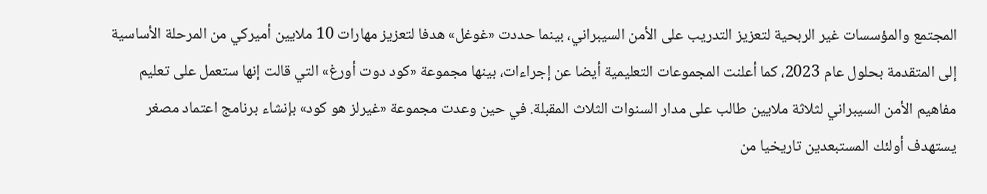المجتمع والمؤسسات غير الربحية لتعزيز التدريب على الأمن السيبراني، بينما حددت «غوغل» هدفا لتعزيز مهارات 10 ملايين أميركي من المرحلة الأساسية إلى المتقدمة بحلول عام 2023، كما أعلنت المجموعات التعليمية أيضا عن إجراءات، بينها مجموعة «كود دوت أورغ» التي قالت إنها ستعمل على تعليم مفاهيم الأمن السيبراني لثلاثة ملايين طالب على مدار السنوات الثلاث المقبلة. في حين وعدت مجموعة «غيرلز هو كود» بإنشاء برنامج اعتماد مصغر يستهدف أولئك المستبعدين تاريخيا من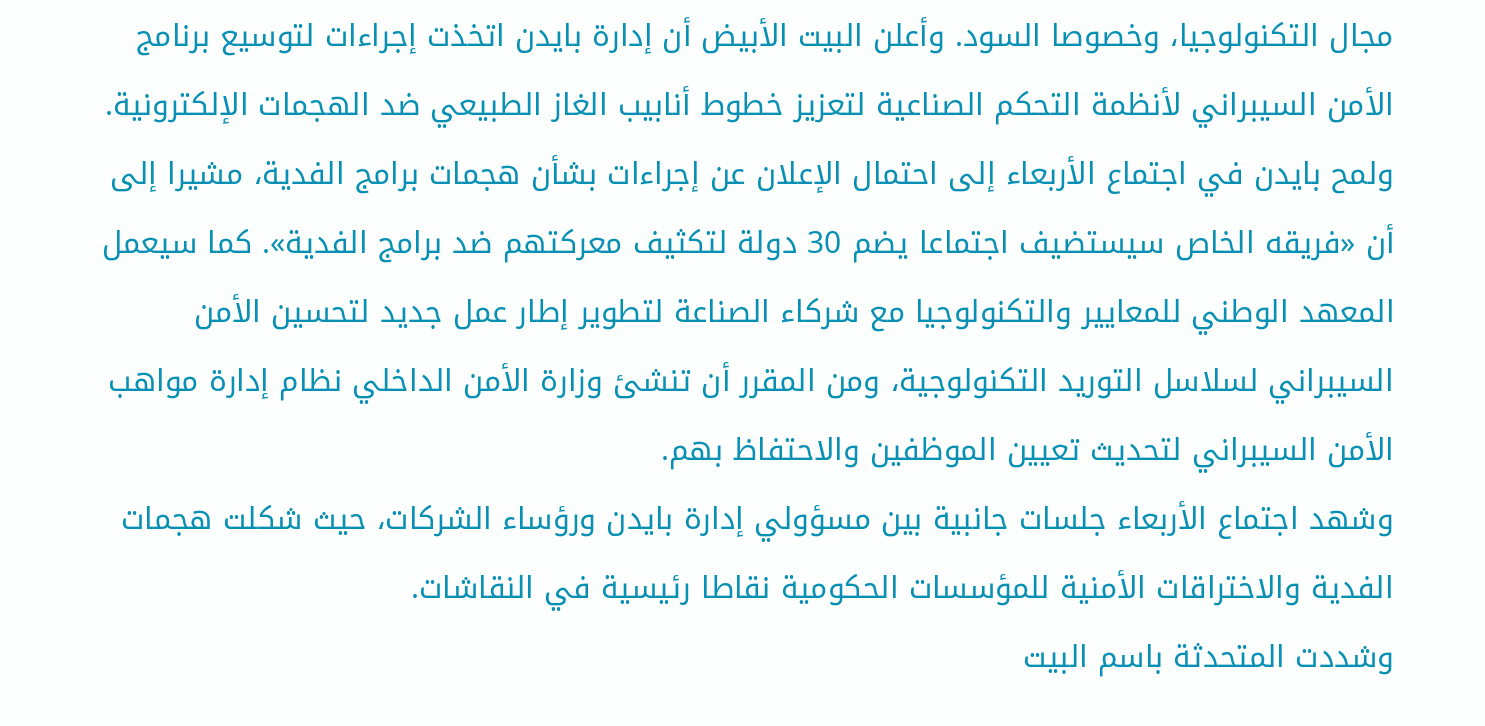مجال التكنولوجيا، وخصوصا السود. وأعلن البيت الأبيض أن إدارة بايدن اتخذت إجراءات لتوسيع برنامج الأمن السيبراني لأنظمة التحكم الصناعية لتعزيز خطوط أنابيب الغاز الطبيعي ضد الهجمات الإلكترونية.
ولمح بايدن في اجتماع الأربعاء إلى احتمال الإعلان عن إجراءات بشأن هجمات برامج الفدية، مشيرا إلى أن «فريقه الخاص سيستضيف اجتماعا يضم 30 دولة لتكثيف معركتهم ضد برامج الفدية». كما سيعمل المعهد الوطني للمعايير والتكنولوجيا مع شركاء الصناعة لتطوير إطار عمل جديد لتحسين الأمن السيبراني لسلاسل التوريد التكنولوجية، ومن المقرر أن تنشئ وزارة الأمن الداخلي نظام إدارة مواهب الأمن السيبراني لتحديث تعيين الموظفين والاحتفاظ بهم.
وشهد اجتماع الأربعاء جلسات جانبية بين مسؤولي إدارة بايدن ورؤساء الشركات، حيث شكلت هجمات الفدية والاختراقات الأمنية للمؤسسات الحكومية نقاطا رئيسية في النقاشات.
وشددت المتحدثة باسم البيت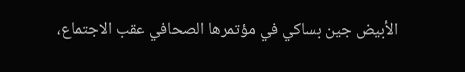الأبيض جين بساكي في مؤتمرها الصحافي عقب الاجتماع،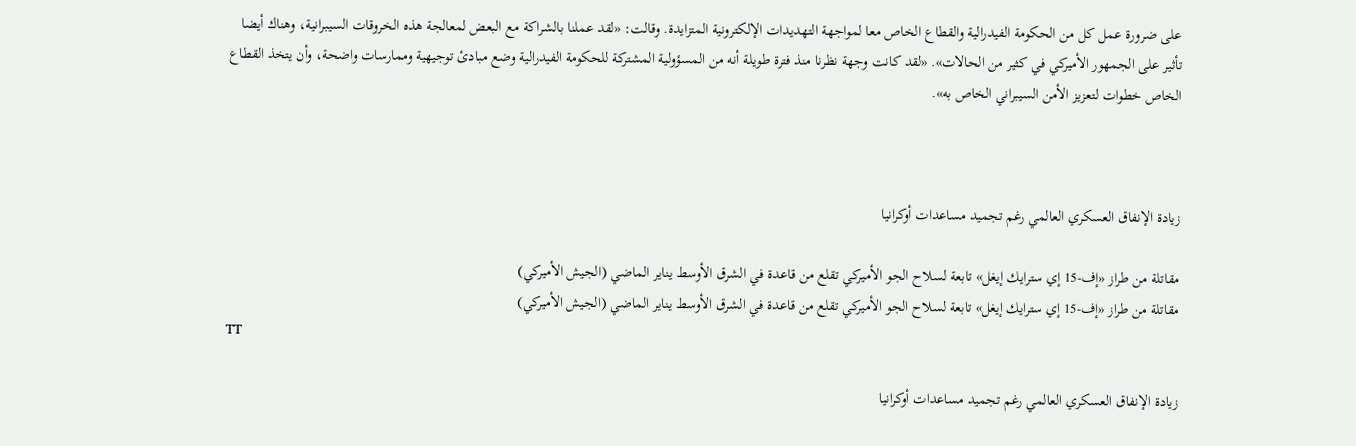على ضرورة عمل كل من الحكومة الفيدرالية والقطاع الخاص معا لمواجهة التهديدات الإلكترونية المتزايدة. وقالت: «لقد عملنا بالشراكة مع البعض لمعالجة هذه الخروقات السيبرانية، وهناك أيضا تأثير على الجمهور الأميركي في كثير من الحالات». «لقد كانت وجهة نظرنا منذ فترة طويلة أنه من المسؤولية المشتركة للحكومة الفيدرالية وضع مبادئ توجيهية وممارسات واضحة، وأن يتخذ القطاع الخاص خطوات لتعزيز الأمن السيبراني الخاص به».



زيادة الإنفاق العسكري العالمي رغم تجميد مساعدات أوكرانيا

مقاتلة من طراز «إف-15 إي سترايك إيغل» تابعة لسلاح الجو الأميركي تقلع من قاعدة في الشرق الأوسط يناير الماضي (الجيش الأميركي)
مقاتلة من طراز «إف-15 إي سترايك إيغل» تابعة لسلاح الجو الأميركي تقلع من قاعدة في الشرق الأوسط يناير الماضي (الجيش الأميركي)
TT

زيادة الإنفاق العسكري العالمي رغم تجميد مساعدات أوكرانيا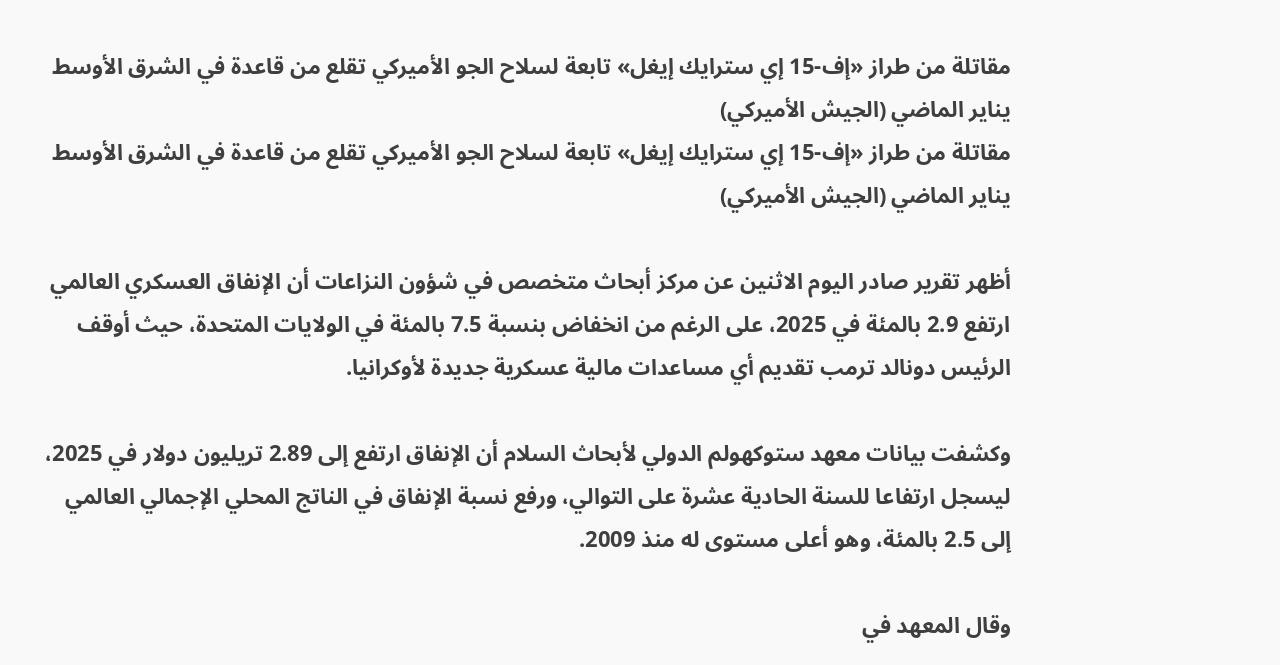مقاتلة من طراز «إف-15 إي سترايك إيغل» تابعة لسلاح الجو الأميركي تقلع من قاعدة في الشرق الأوسط يناير الماضي (الجيش الأميركي)
مقاتلة من طراز «إف-15 إي سترايك إيغل» تابعة لسلاح الجو الأميركي تقلع من قاعدة في الشرق الأوسط يناير الماضي (الجيش الأميركي)

أظهر تقرير صادر اليوم الاثنين عن مركز أبحاث متخصص في شؤون النزاعات أن الإنفاق العسكري العالمي ارتفع 2.9 بالمئة في 2025، على الرغم من انخفاض بنسبة 7.5 بالمئة في الولايات المتحدة، حيث أوقف الرئيس دونالد ترمب تقديم أي مساعدات مالية عسكرية جديدة لأوكرانيا.

وكشفت بيانات معهد ستوكهولم الدولي لأبحاث السلام أن الإنفاق ارتفع إلى 2.89 تريليون دولار في 2025، ليسجل ارتفاعا للسنة الحادية عشرة على التوالي، ورفع نسبة الإنفاق في الناتج المحلي الإجمالي العالمي إلى 2.5 بالمئة، وهو أعلى مستوى له منذ 2009.

وقال المعهد في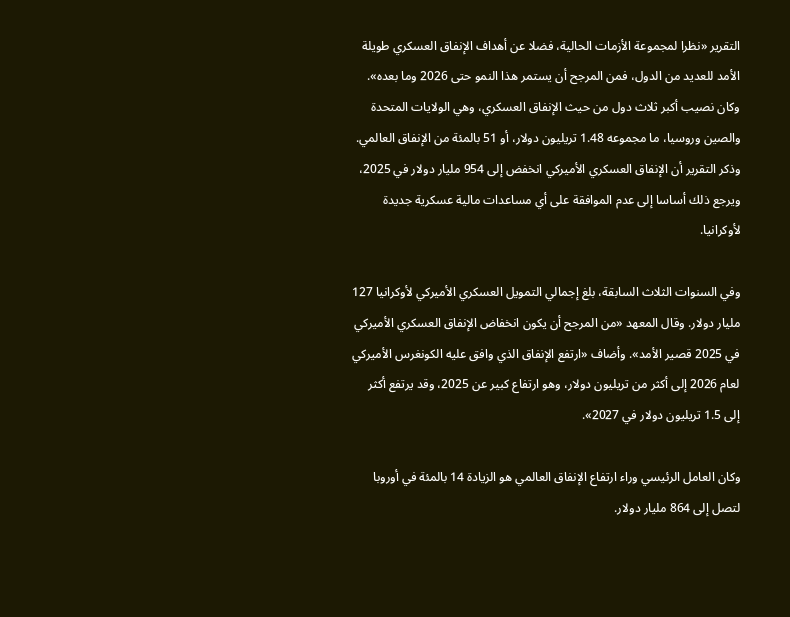التقرير «نظرا لمجموعة الأزمات الحالية، فضلا عن أهداف الإنفاق العسكري طويلة الأمد للعديد من الدول، فمن المرجح أن يستمر هذا النمو حتى 2026 وما بعده». وكان نصيب أكبر ثلاث دول من حيث الإنفاق العسكري، وهي الولايات المتحدة والصين وروسيا، ما مجموعه 1.48 تريليون دولار، أو 51 بالمئة من الإنفاق العالمي. وذكر التقرير أن الإنفاق العسكري الأميركي انخفض إلى 954 مليار دولار في 2025، ويرجع ذلك أساسا إلى عدم الموافقة على أي مساعدات مالية عسكرية جديدة لأوكرانيا.

وفي السنوات الثلاث السابقة، بلغ إجمالي التمويل العسكري الأميركي لأوكرانيا 127 مليار دولار. وقال المعهد «من المرجح أن يكون انخفاض الإنفاق العسكري الأميركي في 2025 قصير الأمد». وأضاف «ارتفع الإنفاق الذي وافق عليه الكونغرس الأميركي لعام 2026 إلى أكثر من تريليون دولار، وهو ارتفاع كبير عن 2025، وقد يرتفع أكثر إلى 1.5 تريليون دولار في 2027».

وكان العامل الرئيسي وراء ارتفاع الإنفاق العالمي هو الزيادة 14 بالمئة في أوروبا لتصل إلى 864 مليار دولار.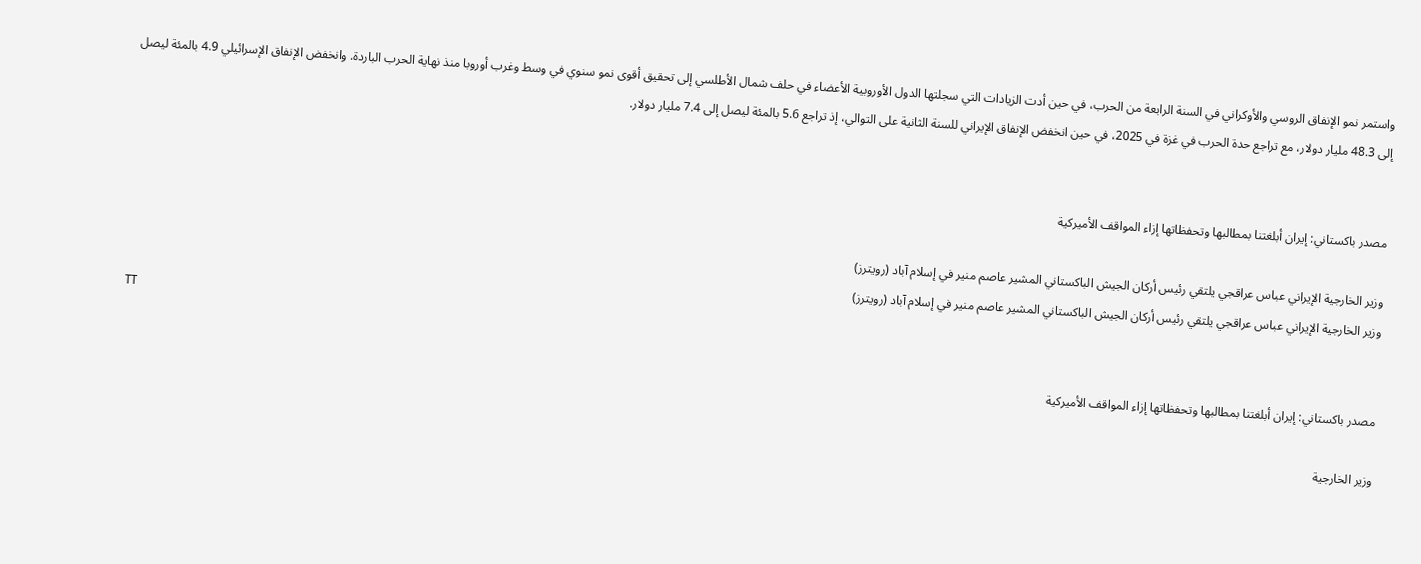واستمر نمو الإنفاق الروسي والأوكراني في السنة الرابعة من الحرب، في حين أدت الزيادات التي سجلتها الدول الأوروبية الأعضاء في حلف شمال الأطلسي إلى تحقيق أقوى نمو سنوي في وسط وغرب أوروبا منذ نهاية الحرب الباردة. وانخفض الإنفاق الإسرائيلي 4.9 بالمئة ليصل إلى 48.3 مليار دولار، مع تراجع حدة الحرب في غزة في 2025، في حين انخفض الإنفاق الإيراني للسنة الثانية على التوالي، إذ تراجع 5.6 بالمئة ليصل إلى 7.4 مليار دولار.


مصدر باكستاني: إيران أبلغتنا بمطالبها وتحفظاتها إزاء المواقف الأميركية

وزير الخارجية الإيراني عباس عراقجي يلتقي رئيس أركان الجيش الباكستاني المشير عاصم منير في إسلام آباد (رويترز)
وزير الخارجية الإيراني عباس عراقجي يلتقي رئيس أركان الجيش الباكستاني المشير عاصم منير في إسلام آباد (رويترز)
TT

مصدر باكستاني: إيران أبلغتنا بمطالبها وتحفظاتها إزاء المواقف الأميركية

وزير الخارجية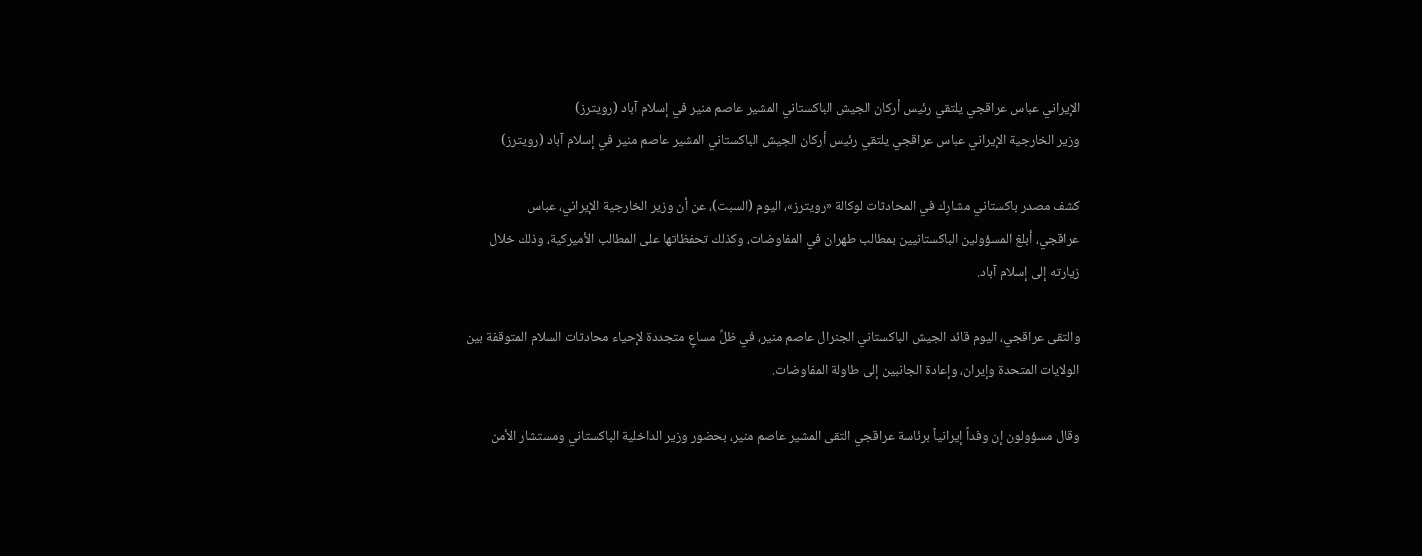الإيراني عباس عراقجي يلتقي رئيس أركان الجيش الباكستاني المشير عاصم منير في إسلام آباد (رويترز)
وزير الخارجية الإيراني عباس عراقجي يلتقي رئيس أركان الجيش الباكستاني المشير عاصم منير في إسلام آباد (رويترز)

كشف مصدر ‌باكستاني مشارِك ‌في المحادثات ‌لوكالة «رويترز»، اليوم (السبت)، عن أن وزير الخارجية الإيراني، عباس عراقجي، ‌أبلغ ‌المسؤولين الباكستانيين ‌بمطالب ‌طهران في المفاوضات، ‌وكذلك تحفظاتها على المطالب الأميركية، وذلك خلال زيارته إلى إسلام آباد.

والتقى عراقجي، اليوم قائد الجيش الباكستاني الجنرال عاصم منير، في ظلِّ مساعٍ متجددة لإحياء محادثات السلام المتوقفة بين الولايات المتحدة وإيران، وإعادة الجانبين إلى طاولة المفاوضات.

وقال مسؤولون إن وفداً إيرانياً برئاسة عراقجي التقى المشير عاصم منير، بحضور وزير الداخلية الباكستاني ومستشار الأمن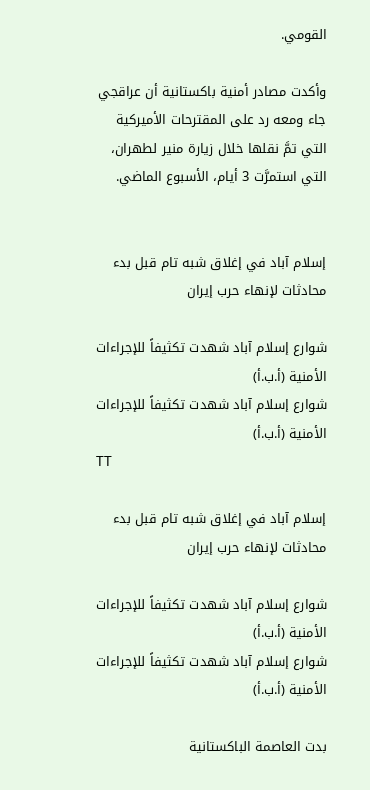القومي.

وأكدت مصادر أمنية باكستانية أن عراقجي جاء ومعه رد على المقترحات الأميركية التي تمَّ نقلها خلال زيارة منير لطهران، التي استمرَّت 3 أيام، الأسبوع الماضي.


إسلام آباد في إغلاق شبه تام قبل بدء محادثات لإنهاء حرب إيران

شوارع إسلام آباد شهدت تكثيفاً للإجراءات الأمنية (أ.ب.أ)
شوارع إسلام آباد شهدت تكثيفاً للإجراءات الأمنية (أ.ب.أ)
TT

إسلام آباد في إغلاق شبه تام قبل بدء محادثات لإنهاء حرب إيران

شوارع إسلام آباد شهدت تكثيفاً للإجراءات الأمنية (أ.ب.أ)
شوارع إسلام آباد شهدت تكثيفاً للإجراءات الأمنية (أ.ب.أ)

بدت العاصمة الباكستانية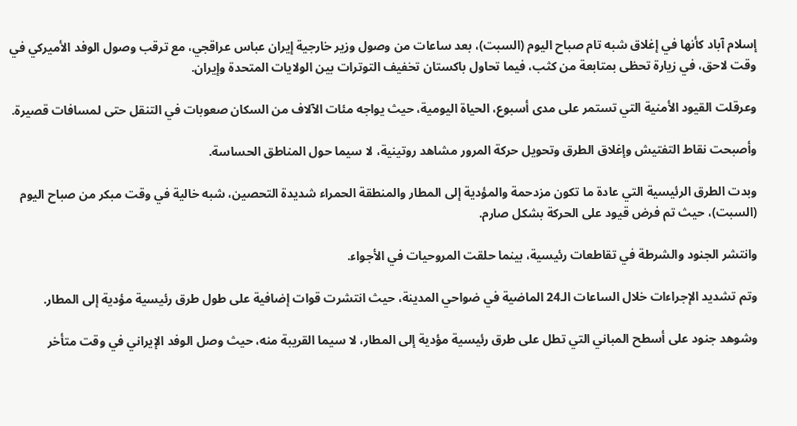إسلام آباد كأنها في إغلاق شبه تام صباح اليوم (السبت)، بعد ساعات من وصول وزير خارجية إيران عباس عراقجي، مع ترقب وصول الوفد الأميركي في وقت لاحق، في زيارة تحظى بمتابعة من كثب، فيما تحاول باكستان تخفيف التوترات بين الولايات المتحدة وإيران.

وعرقلت القيود الأمنية التي تستمر على مدى أسبوع، الحياة اليومية، حيث يواجه مئات الآلاف من السكان صعوبات في التنقل حتى لمسافات قصيرة.

وأصبحت نقاط التفتيش وإغلاق الطرق وتحويل حركة المرور مشاهد روتينية، لا سيما حول المناطق الحساسة.

وبدت الطرق الرئيسية التي عادة ما تكون مزدحمة والمؤدية إلى المطار والمنطقة الحمراء شديدة التحصين، شبه خالية في وقت مبكر من صباح اليوم (السبت)، حيث تم فرض قيود على الحركة بشكل صارم.

وانتشر الجنود والشرطة في تقاطعات رئيسية، بينما حلقت المروحيات في الأجواء.

وتم تشديد الإجراءات خلال الساعات الـ24 الماضية في ضواحي المدينة، حيث انتشرت قوات إضافية على طول طرق رئيسية مؤدية إلى المطار.

وشوهد جنود على أسطح المباني التي تطل على طرق رئيسية مؤدية إلى المطار، لا سيما القريبة منه، حيث وصل الوفد الإيراني في وقت متأخر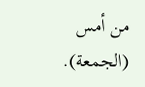من أمس (الجمعة).